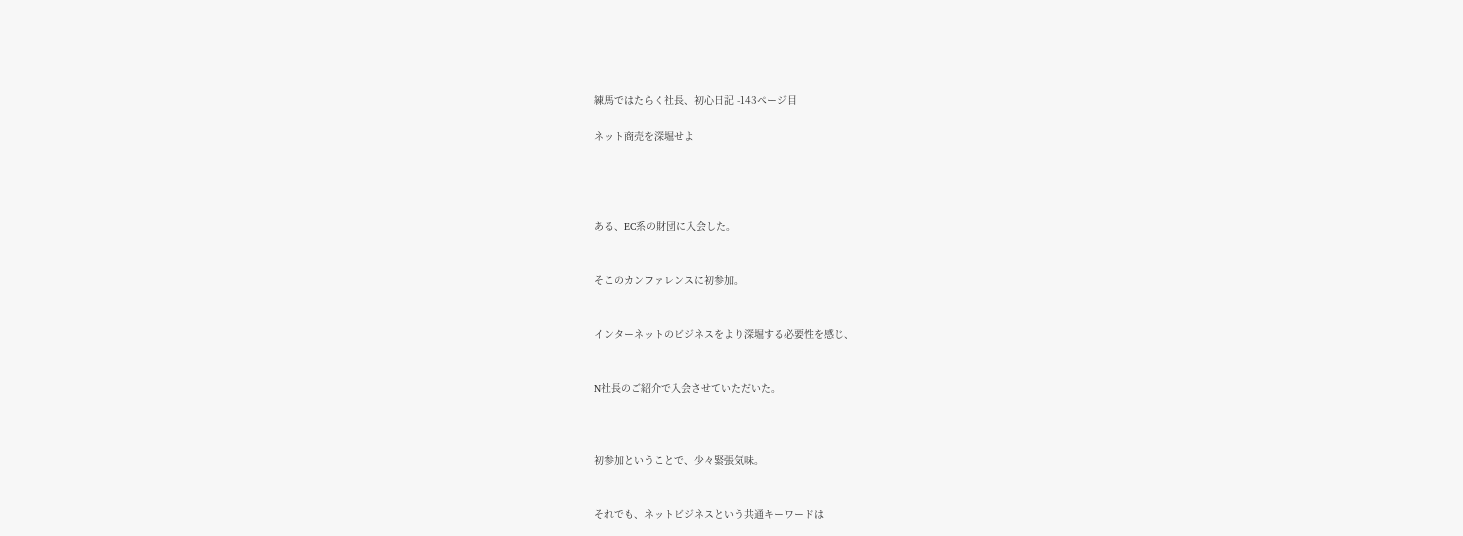練馬ではたらく社長、初心日記 -143ページ目

ネット商売を深堀せよ




ある、EC系の財団に入会した。


そこのカンファレンスに初参加。


インターネットのビジネスをより深堀する必要性を感じ、


N社長のご紹介で入会させていただいた。



初参加ということで、少々緊張気味。


それでも、ネットビジネスという共通キーワードは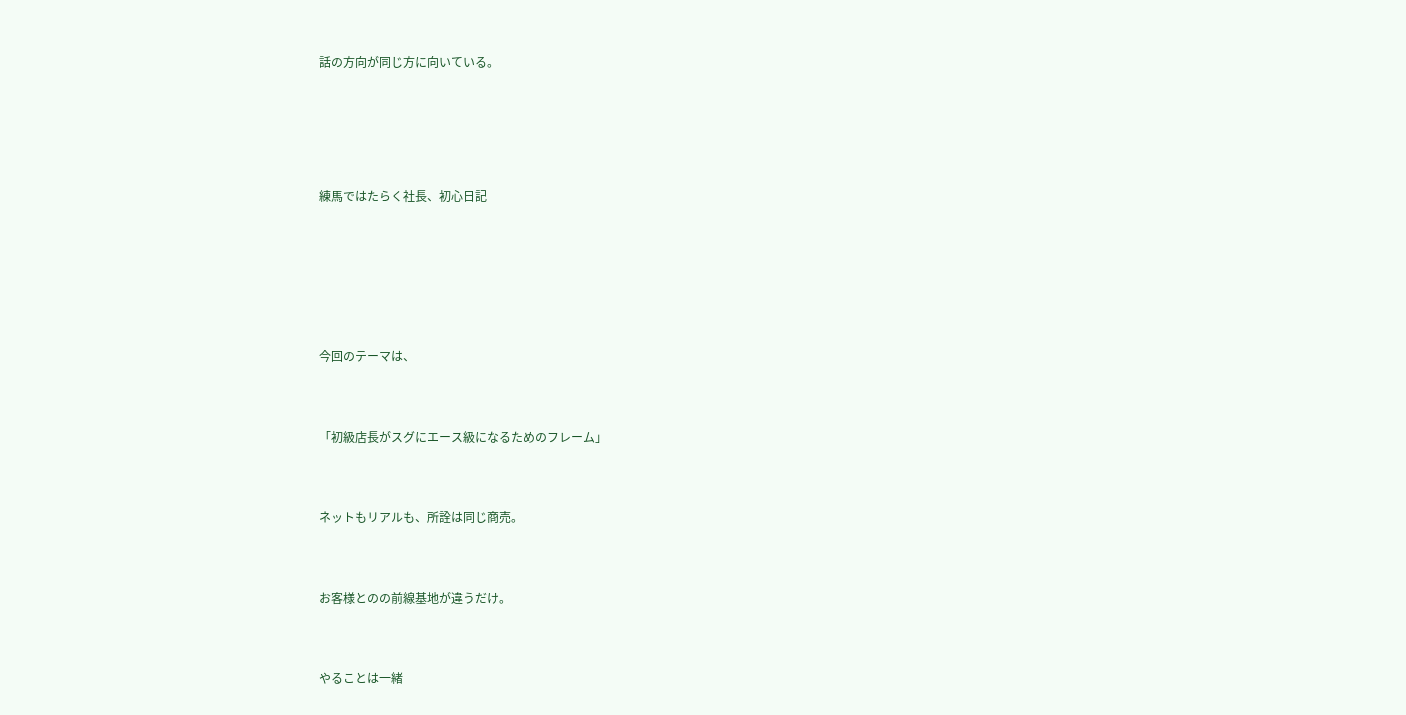話の方向が同じ方に向いている。




練馬ではたらく社長、初心日記





今回のテーマは、


「初級店長がスグにエース級になるためのフレーム」


ネットもリアルも、所詮は同じ商売。


お客様とのの前線基地が違うだけ。


やることは一緒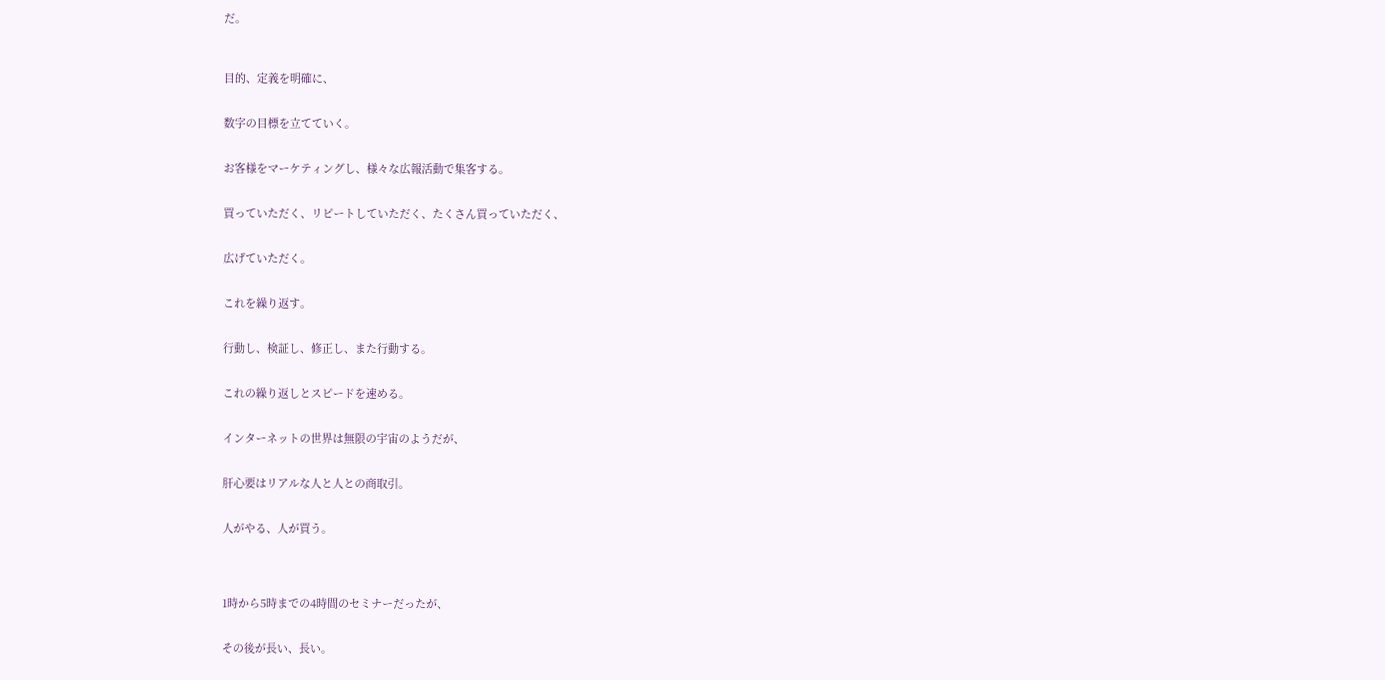だ。



目的、定義を明確に、


数字の目標を立てていく。


お客様をマーケティングし、様々な広報活動で集客する。


買っていただく、リピートしていただく、たくさん買っていただく、


広げていただく。


これを繰り返す。


行動し、検証し、修正し、また行動する。


これの繰り返しとスピードを速める。


インターネットの世界は無限の宇宙のようだが、


肝心要はリアルな人と人との商取引。


人がやる、人が買う。




1時から5時までの4時間のセミナーだったが、


その後が長い、長い。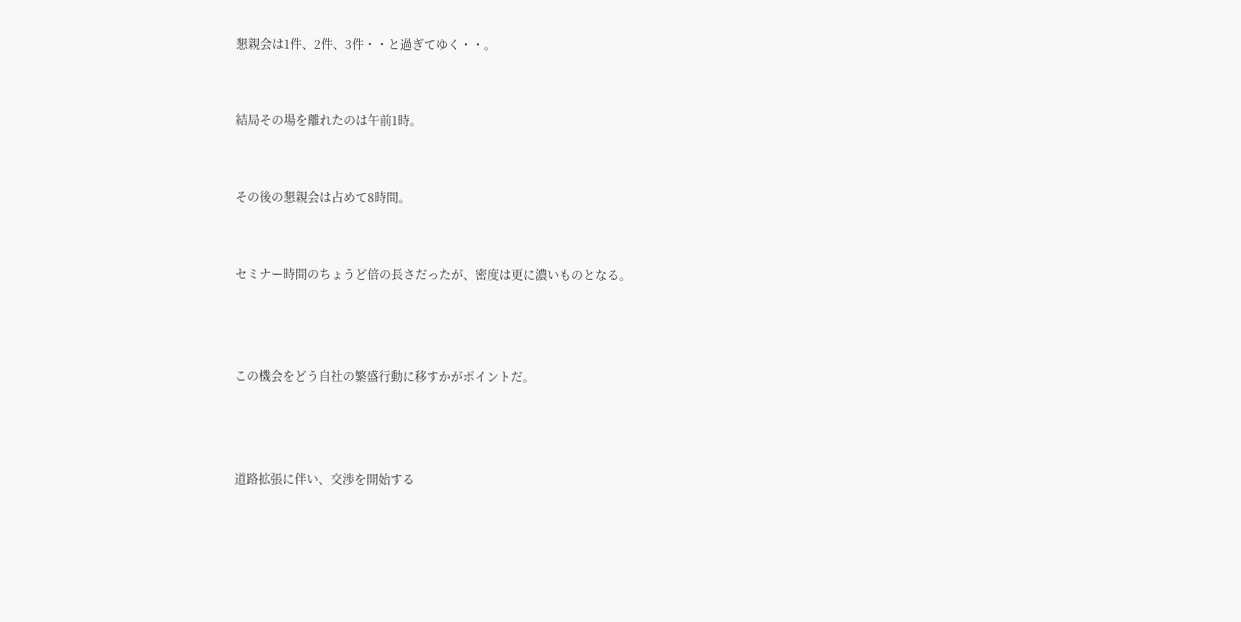懇親会は1件、2件、3件・・と過ぎてゆく・・。


結局その場を離れたのは午前1時。


その後の懇親会は占めて8時間。


セミナー時間のちょうど倍の長さだったが、密度は更に濃いものとなる。



この機会をどう自社の繁盛行動に移すかがポイントだ。



道路拡張に伴い、交渉を開始する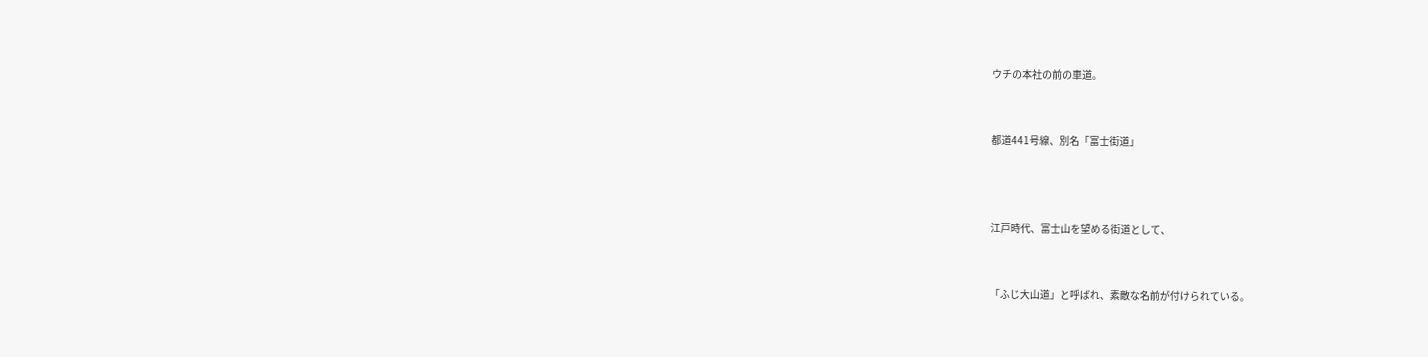ウチの本社の前の車道。


都道441号線、別名「富士街道」



江戸時代、富士山を望める街道として、


「ふじ大山道」と呼ばれ、素敵な名前が付けられている。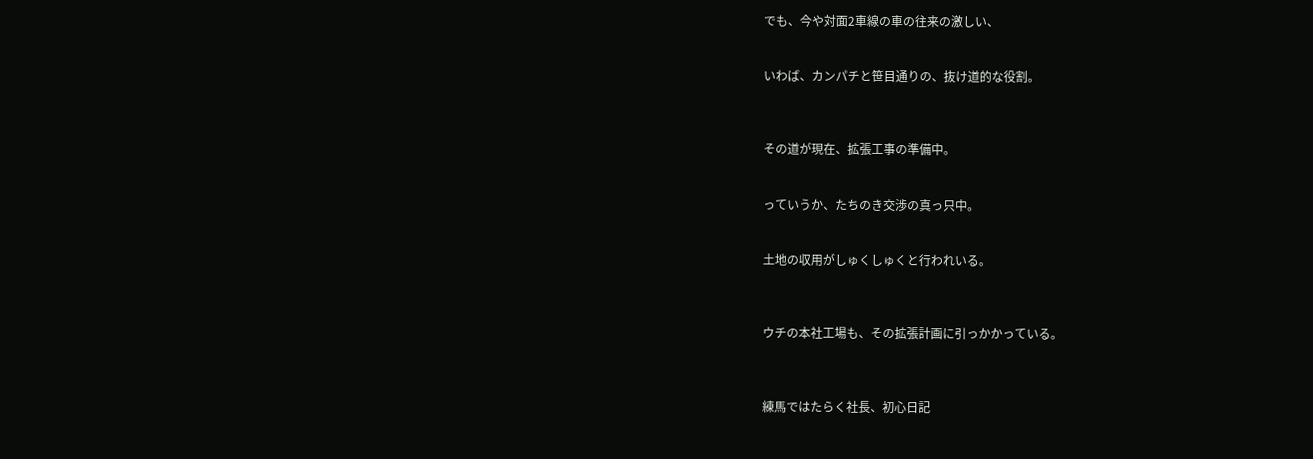でも、今や対面2車線の車の往来の激しい、


いわば、カンパチと笹目通りの、抜け道的な役割。



その道が現在、拡張工事の準備中。


っていうか、たちのき交渉の真っ只中。


土地の収用がしゅくしゅくと行われいる。



ウチの本社工場も、その拡張計画に引っかかっている。



練馬ではたらく社長、初心日記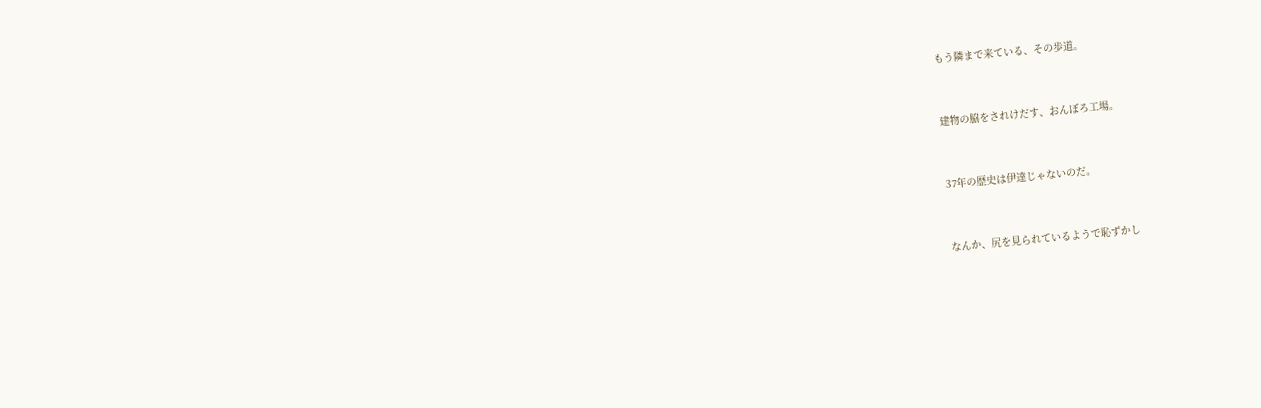もう隣まで来ている、その歩道。


建物の脇をされけだす、おんぼろ工場。


37年の歴史は伊達じゃないのだ。


なんか、尻を見られているようで恥ずかし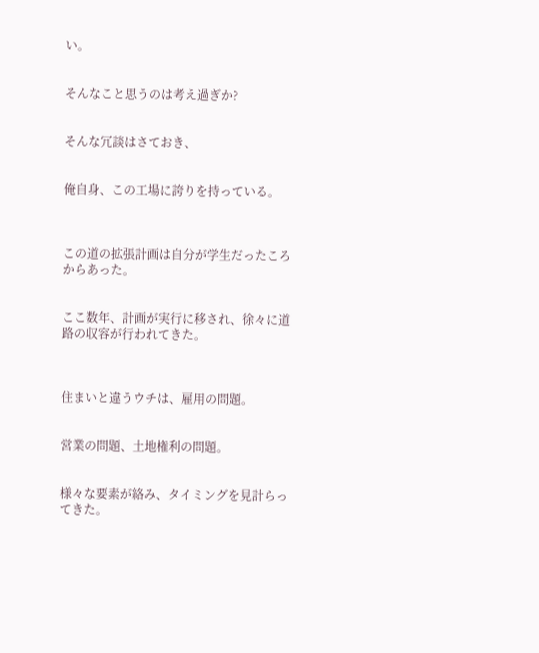い。


そんなこと思うのは考え過ぎか?


そんな冗談はさておき、


俺自身、この工場に誇りを持っている。



この道の拡張計画は自分が学生だったころからあった。


ここ数年、計画が実行に移され、徐々に道路の収容が行われてきた。



住まいと違うウチは、雇用の問題。


営業の問題、土地権利の問題。


様々な要素が絡み、タイミングを見計らってきた。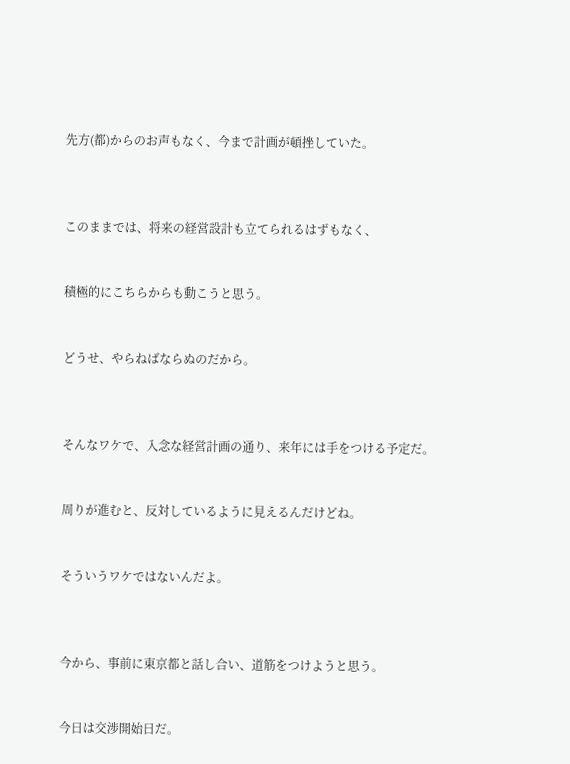先方(都)からのお声もなく、今まで計画が頓挫していた。



このままでは、将来の経営設計も立てられるはずもなく、


積極的にこちらからも動こうと思う。


どうせ、やらねばならぬのだから。



そんなワケで、入念な経営計画の通り、来年には手をつける予定だ。


周りが進むと、反対しているように見えるんだけどね。


そういうワケではないんだよ。



今から、事前に東京都と話し合い、道筋をつけようと思う。


今日は交渉開始日だ。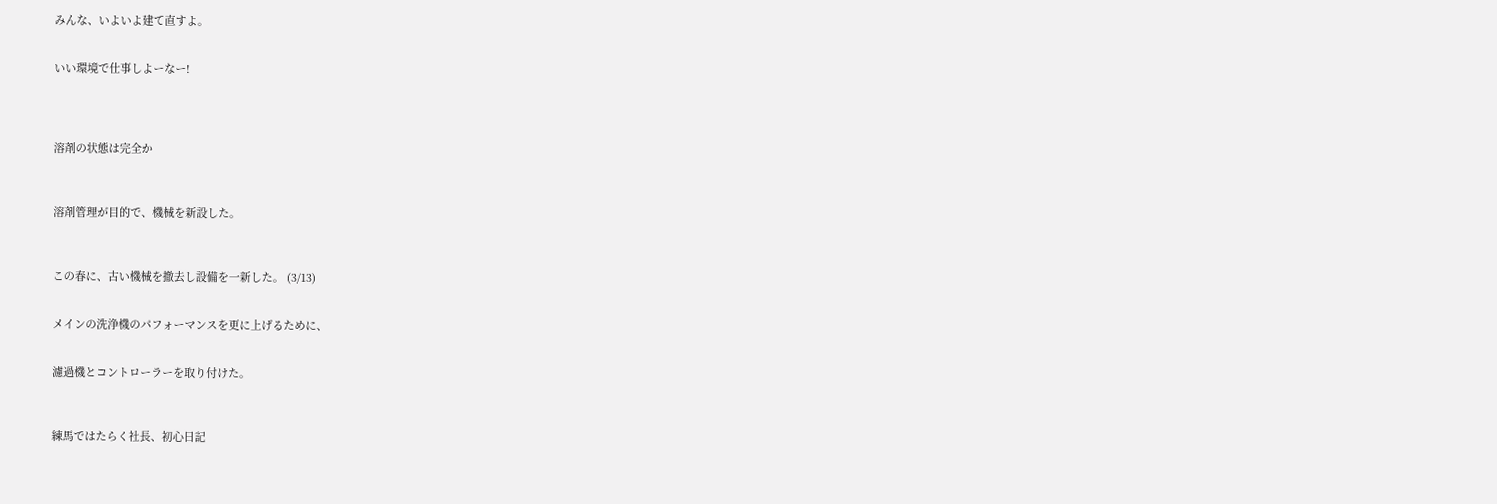みんな、いよいよ建て直すよ。


いい環境で仕事しよーなー!




溶剤の状態は完全か



溶剤管理が目的で、機械を新設した。



この春に、古い機械を撤去し設備を一新した。 (3/13)


メインの洗浄機のパフォーマンスを更に上げるために、


濾過機とコントローラーを取り付けた。



練馬ではたらく社長、初心日記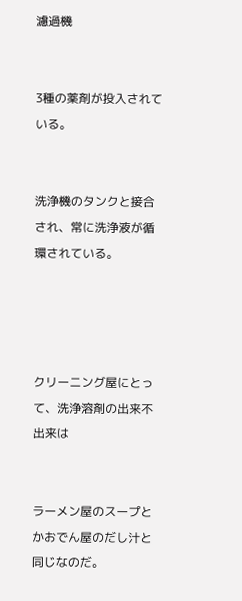濾過機


3種の薬剤が投入されている。


洗浄機のタンクと接合され、常に洗浄液が循環されている。




クリーニング屋にとって、洗浄溶剤の出来不出来は


ラーメン屋のスープとかおでん屋のだし汁と同じなのだ。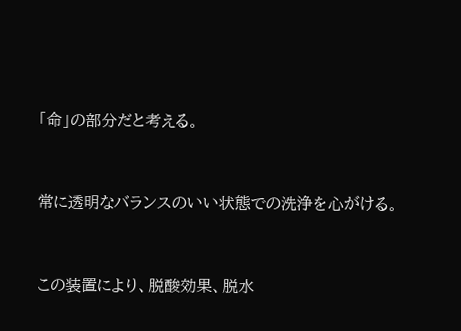「命」の部分だと考える。


常に透明なバランスのいい状態での洗浄を心がける。


この装置により、脱酸効果、脱水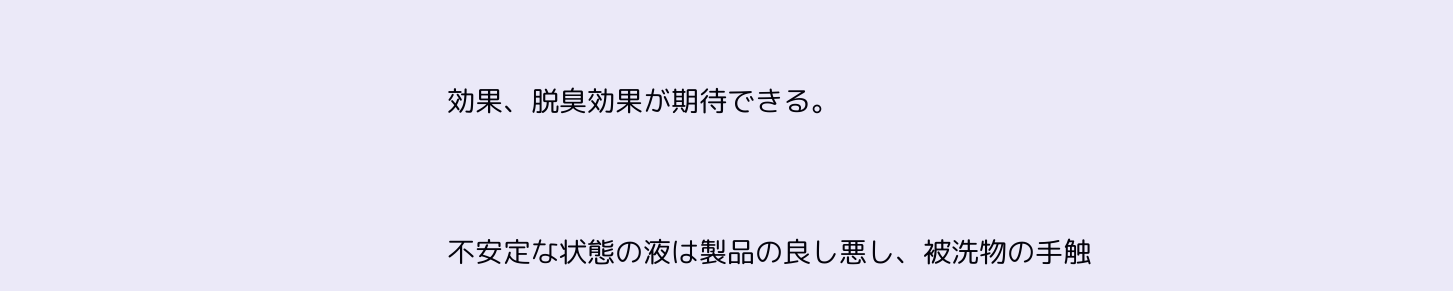効果、脱臭効果が期待できる。


不安定な状態の液は製品の良し悪し、被洗物の手触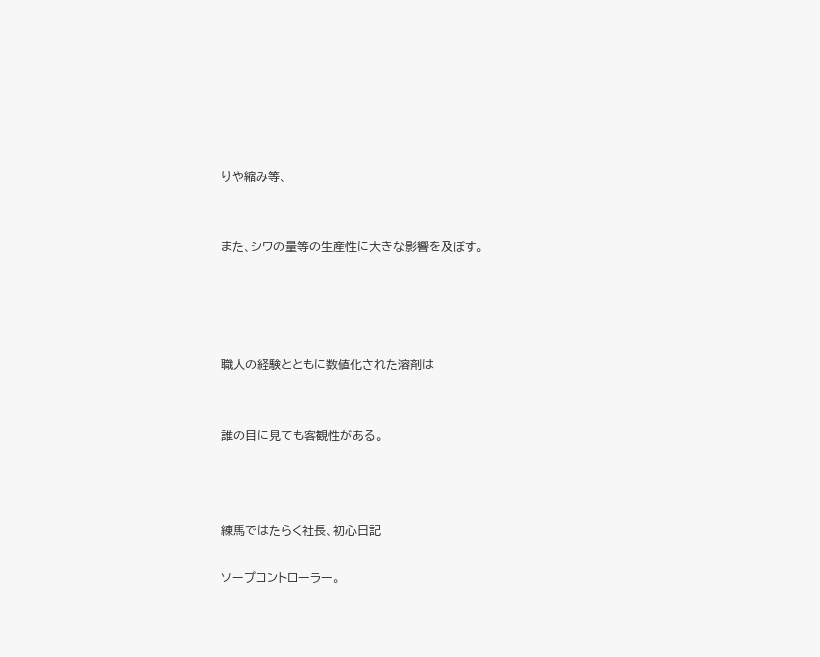りや縮み等、


また、シワの量等の生産性に大きな影響を及ぼす。




職人の経験とともに数値化された溶剤は


誰の目に見ても客観性がある。



練馬ではたらく社長、初心日記

ソープコントローラー。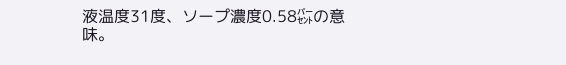液温度31度、ソープ濃度0.58㌫の意味。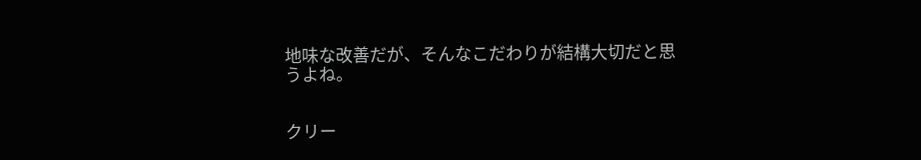地味な改善だが、そんなこだわりが結構大切だと思うよね。


クリー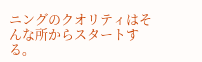ニングのクオリティはそんな所からスタートする。